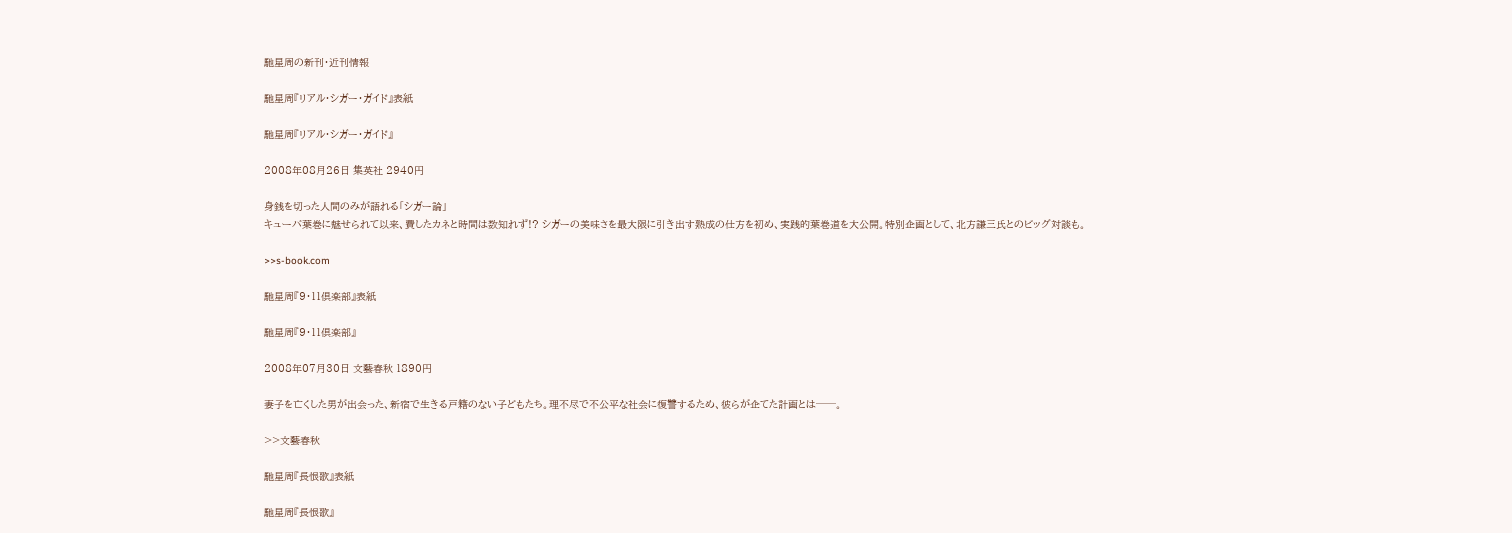馳星周の新刊・近刊情報

馳星周『リアル・シガー・ガイド』表紙

馳星周『リアル・シガー・ガイド』

2008年08月26日 集英社 2940円

身銭を切った人間のみが語れる「シガー論」
キューバ葉巻に魅せられて以来、費したカネと時間は数知れず!? シガーの美味さを最大限に引き出す熟成の仕方を初め、実践的葉巻道を大公開。特別企画として、北方謙三氏とのビッグ対談も。

>>s-book.com

馳星周『9・11倶楽部』表紙

馳星周『9・11倶楽部』

2008年07月30日 文藝春秋 1890円

妻子を亡くした男が出会った、新宿で生きる戸籍のない子どもたち。理不尽で不公平な社会に復讐するため、彼らが企てた計画とは──。

>>文藝春秋

馳星周『長恨歌』表紙

馳星周『長恨歌』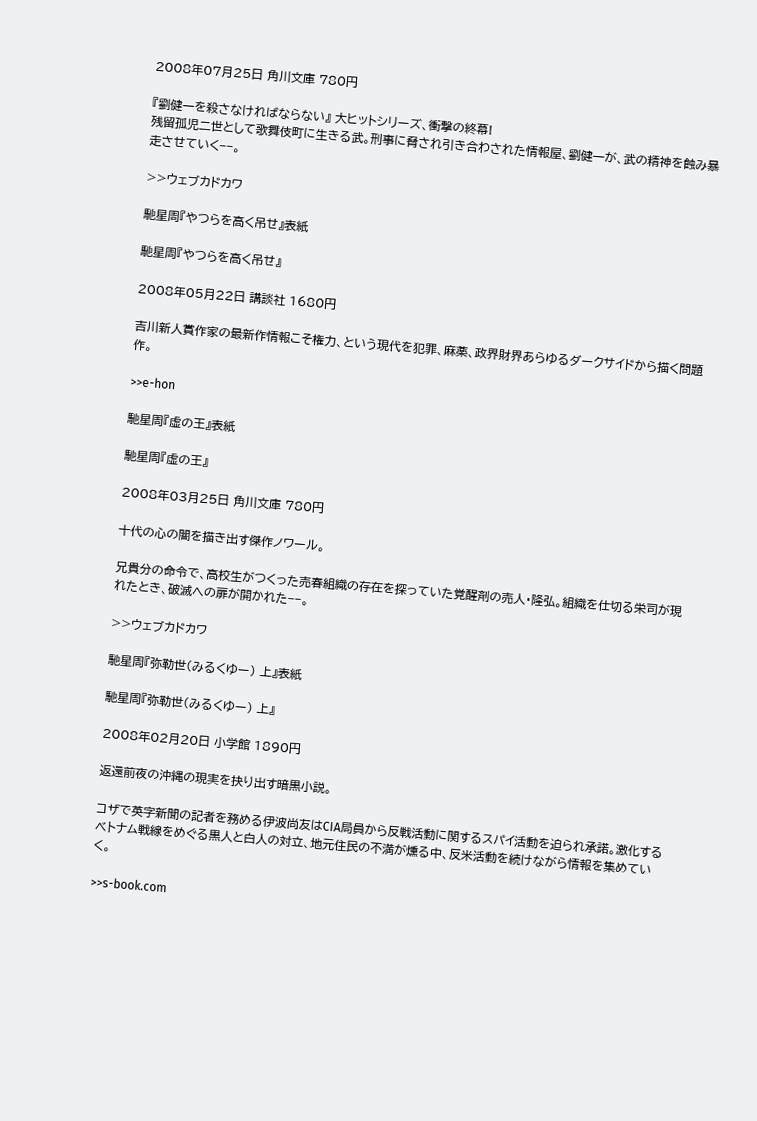2008年07月25日 角川文庫 780円

『劉健一を殺さなければならない』 大ヒットシリーズ、衝撃の終幕!
残留孤児二世として歌舞伎町に生きる武。刑事に脅され引き合わされた情報屋、劉健一が、武の精神を蝕み暴走させていく−−。

>>ウェブカドカワ

馳星周『やつらを高く吊せ』表紙

馳星周『やつらを高く吊せ』

2008年05月22日 講談社 1680円

吉川新人賞作家の最新作情報こそ権力、という現代を犯罪、麻薬、政界財界あらゆるダークサイドから描く問題作。

>>e-hon

馳星周『虚の王』表紙

馳星周『虚の王』

2008年03月25日 角川文庫 780円

十代の心の闇を描き出す傑作ノワール。

兄貴分の命令で、高校生がつくった売春組織の存在を探っていた覚醒剤の売人・隆弘。組織を仕切る栄司が現れたとき、破滅への扉が開かれた−−。

>>ウェブカドカワ

馳星周『弥勒世(みるくゆー) 上』表紙

馳星周『弥勒世(みるくゆー) 上』

2008年02月20日 小学館 1890円

返還前夜の沖縄の現実を抉り出す暗黒小説。

コザで英字新聞の記者を務める伊波尚友はCIA局員から反戦活動に関するスパイ活動を迫られ承諾。激化するベトナム戦線をめぐる黒人と白人の対立、地元住民の不満が燻る中、反米活動を続けながら情報を集めていく。

>>s-book.com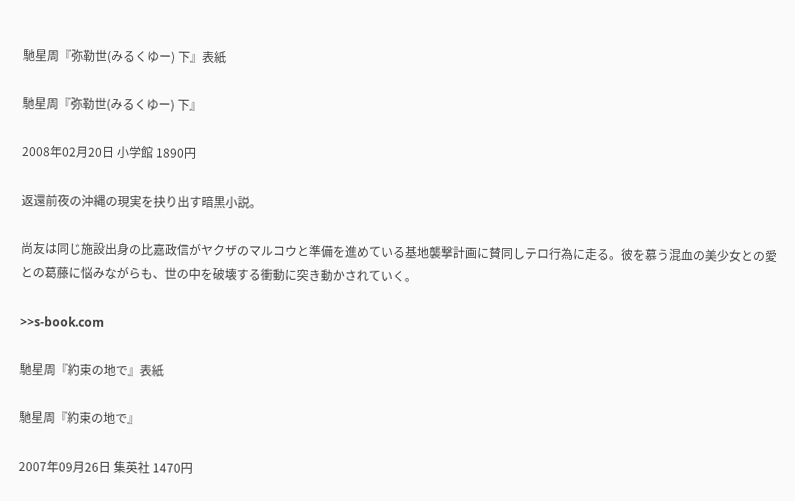馳星周『弥勒世(みるくゆー) 下』表紙

馳星周『弥勒世(みるくゆー) 下』

2008年02月20日 小学館 1890円

返還前夜の沖縄の現実を抉り出す暗黒小説。

尚友は同じ施設出身の比嘉政信がヤクザのマルコウと準備を進めている基地襲撃計画に賛同しテロ行為に走る。彼を慕う混血の美少女との愛との葛藤に悩みながらも、世の中を破壊する衝動に突き動かされていく。

>>s-book.com

馳星周『約束の地で』表紙

馳星周『約束の地で』

2007年09月26日 集英社 1470円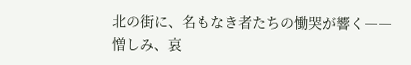北の街に、名もなき者たちの慟哭が響く――
憎しみ、哀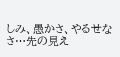しみ、愚かさ、やるせなさ…先の見え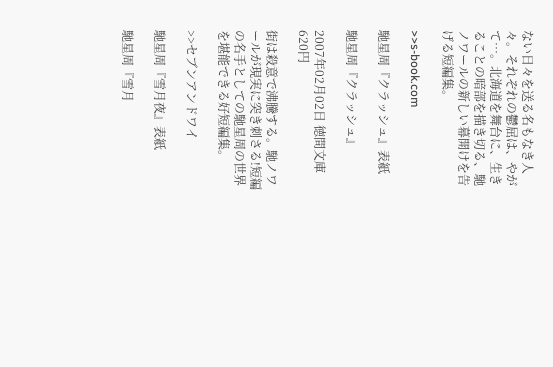ない日々を送る名もなき人々。それぞれの鬱屈は、やがて…。北海道を舞台に、生きることの暗部を描き切る、馳ノワールの新しい幕開けを告げる短編集。

>>s-book.com

馳星周『クラッシュ』表紙

馳星周『クラッシュ』

2007年02月02日 徳間文庫 620円

街は殺意で沸騰する。馳ノワールが現実に突き刺さる!短編の名手としての馳星周の世界を堪能できる好短編集。

>>セブンアンドワイ

馳星周『雪月夜』表紙

馳星周『雪月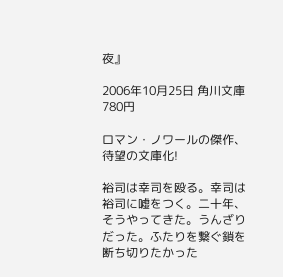夜』

2006年10月25日 角川文庫 780円

ロマン・ノワールの傑作、待望の文庫化!

裕司は幸司を殴る。幸司は裕司に嘘をつく。二十年、そうやってきた。うんざりだった。ふたりを繋ぐ鎖を断ち切りたかった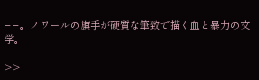−−。ノワールの旗手が硬質な筆致で描く血と暴力の文学。

>>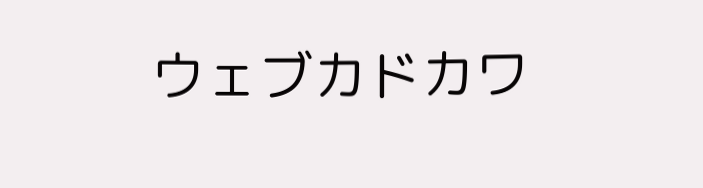ウェブカドカワ